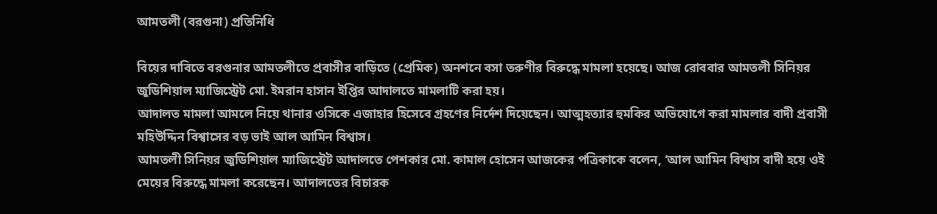আমতলী (বরগুনা) প্রতিনিধি

বিয়ের দাবিতে বরগুনার আমতলীতে প্রবাসীর বাড়িতে (প্রেমিক) অনশনে বসা তরুণীর বিরুদ্ধে মামলা হয়েছে। আজ রোববার আমতলী সিনিয়র জুডিশিয়াল ম্যাজিস্ট্রেট মো. ইমরান হাসান ইপ্তির আদালতে মামলাটি করা হয়।
আদালত মামলা আমলে নিয়ে থানার ওসিকে এজাহার হিসেবে গ্রহণের নির্দেশ দিয়েছেন। আত্মহত্যার হুমকির অভিযোগে করা মামলার বাদী প্রবাসী মহিউদ্দিন বিশ্বাসের বড় ভাই আল আমিন বিশ্বাস।
আমতলী সিনিয়র জুডিশিয়াল ম্যাজিস্ট্রেট আদালতে পেশকার মো. কামাল হোসেন আজকের পত্রিকাকে বলেন, ‘আল আমিন বিশ্বাস বাদী হয়ে ওই মেয়ের বিরুদ্ধে মামলা করেছেন। আদালতের বিচারক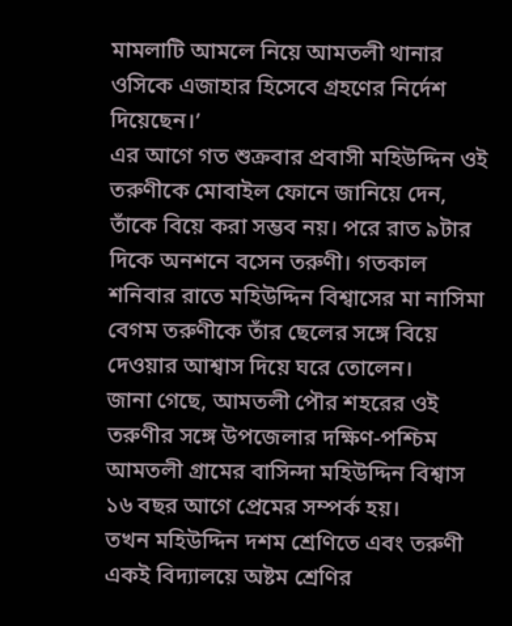মামলাটি আমলে নিয়ে আমতলী থানার ওসিকে এজাহার হিসেবে গ্রহণের নির্দেশ দিয়েছেন।’
এর আগে গত শুক্রবার প্রবাসী মহিউদ্দিন ওই তরুণীকে মোবাইল ফোনে জানিয়ে দেন, তাঁকে বিয়ে করা সম্ভব নয়। পরে রাত ৯টার দিকে অনশনে বসেন তরুণী। গতকাল শনিবার রাতে মহিউদ্দিন বিশ্বাসের মা নাসিমা বেগম তরুণীকে তাঁর ছেলের সঙ্গে বিয়ে দেওয়ার আশ্বাস দিয়ে ঘরে তোলেন।
জানা গেছে, আমতলী পৌর শহরের ওই তরুণীর সঙ্গে উপজেলার দক্ষিণ-পশ্চিম আমতলী গ্রামের বাসিন্দা মহিউদ্দিন বিশ্বাস ১৬ বছর আগে প্রেমের সম্পর্ক হয়।
তখন মহিউদ্দিন দশম শ্রেণিতে এবং তরুণী একই বিদ্যালয়ে অষ্টম শ্রেণির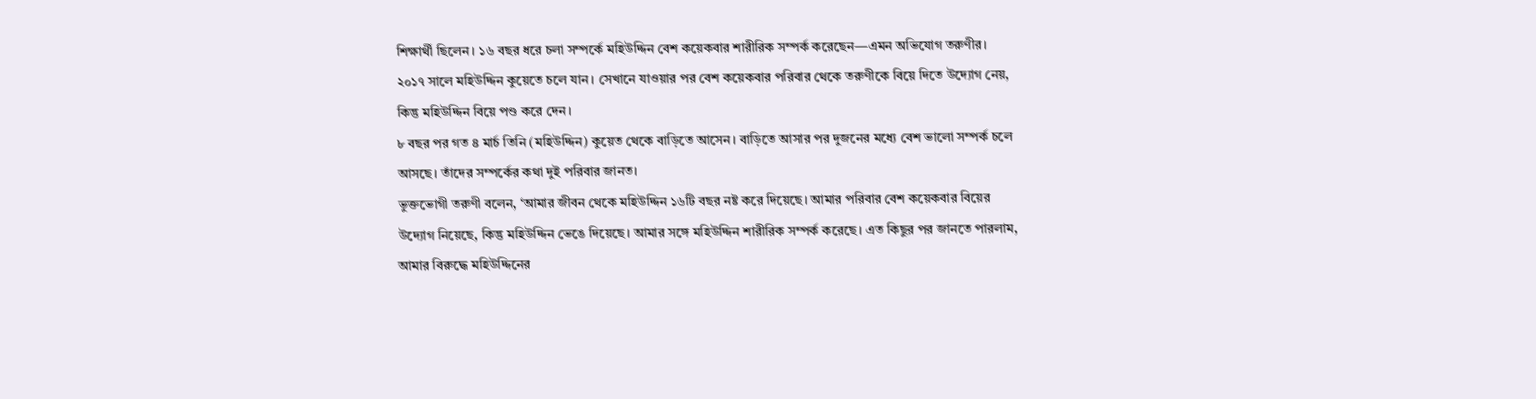শিক্ষার্থী ছিলেন। ১৬ বছর ধরে চলা সম্পর্কে মহিউদ্দিন বেশ কয়েকবার শারীরিক সম্পর্ক করেছেন—এমন অভিযোগ তরুণীর।
২০১৭ সালে মহিউদ্দিন কুয়েতে চলে যান। সেখানে যাওয়ার পর বেশ কয়েকবার পরিবার থেকে তরুণীকে বিয়ে দিতে উদ্যোগ নেয়, কিন্তু মহিউদ্দিন বিয়ে পণ্ড করে দেন।
৮ বছর পর গত ৪ মার্চ তিনি (মহিউদ্দিন) কুয়েত থেকে বাড়িতে আসেন। বাড়িতে আসার পর দুজনের মধ্যে বেশ ভালো সম্পর্ক চলে আসছে। তাঁদের সম্পর্কের কথা দুই পরিবার জানত।
ভুক্তভোগী তরুণী বলেন, ‘আমার জীবন থেকে মহিউদ্দিন ১৬টি বছর নষ্ট করে দিয়েছে। আমার পরিবার বেশ কয়েকবার বিয়ের উদ্যোগ নিয়েছে, কিন্তু মহিউদ্দিন ভেঙে দিয়েছে। আমার সঙ্গে মহিউদ্দিন শারীরিক সম্পর্ক করেছে। এত কিছুর পর জানতে পারলাম, আমার বিরুদ্ধে মহিউদ্দিনের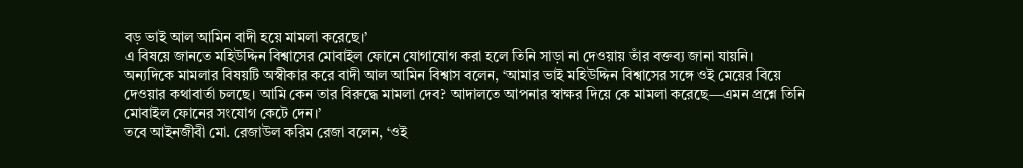বড় ভাই আল আমিন বাদী হয়ে মামলা করেছে।’
এ বিষয়ে জানতে মহিউদ্দিন বিশ্বাসের মোবাইল ফোনে যোগাযোগ করা হলে তিনি সাড়া না দেওয়ায় তাঁর বক্তব্য জানা যায়নি।
অন্যদিকে মামলার বিষয়টি অস্বীকার করে বাদী আল আমিন বিশ্বাস বলেন, ‘আমার ভাই মহিউদ্দিন বিশ্বাসের সঙ্গে ওই মেয়ের বিয়ে দেওয়ার কথাবার্তা চলছে। আমি কেন তার বিরুদ্ধে মামলা দেব? আদালতে আপনার স্বাক্ষর দিয়ে কে মামলা করেছে—এমন প্রশ্নে তিনি মোবাইল ফোনের সংযোগ কেটে দেন।’
তবে আইনজীবী মো. রেজাউল করিম রেজা বলেন, ‘ওই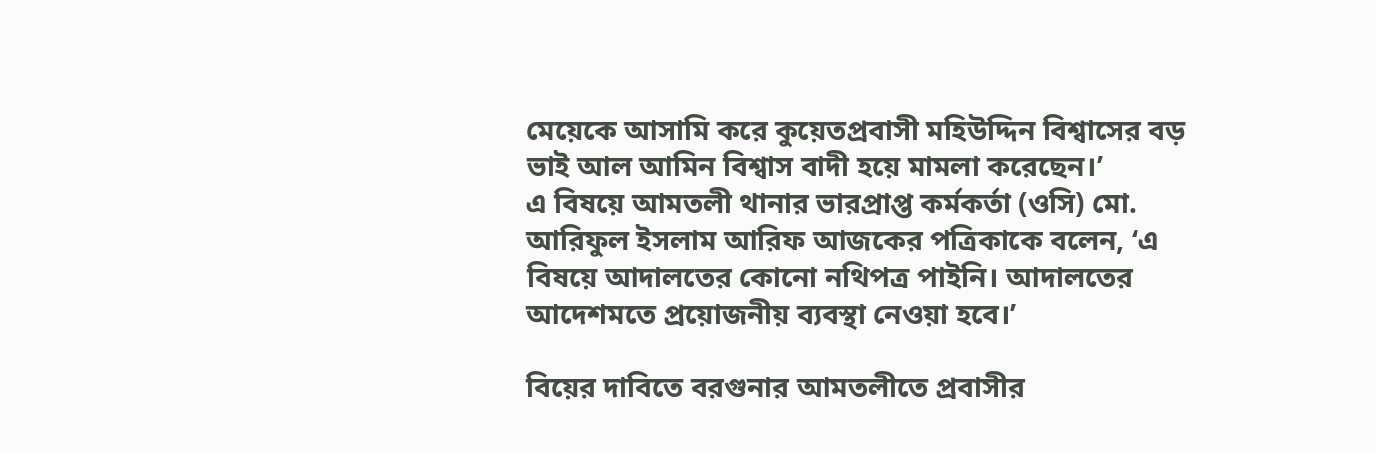মেয়েকে আসামি করে কুয়েতপ্রবাসী মহিউদ্দিন বিশ্বাসের বড় ভাই আল আমিন বিশ্বাস বাদী হয়ে মামলা করেছেন।’
এ বিষয়ে আমতলী থানার ভারপ্রাপ্ত কর্মকর্তা (ওসি) মো. আরিফুল ইসলাম আরিফ আজকের পত্রিকাকে বলেন, ‘এ বিষয়ে আদালতের কোনো নথিপত্র পাইনি। আদালতের আদেশমতে প্রয়োজনীয় ব্যবস্থা নেওয়া হবে।’

বিয়ের দাবিতে বরগুনার আমতলীতে প্রবাসীর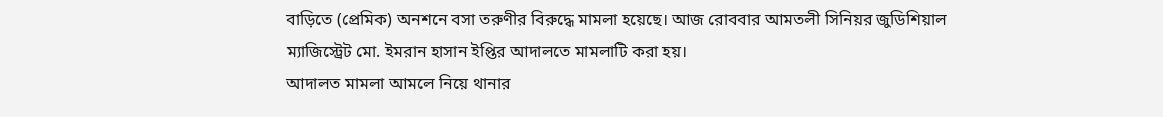বাড়িতে (প্রেমিক) অনশনে বসা তরুণীর বিরুদ্ধে মামলা হয়েছে। আজ রোববার আমতলী সিনিয়র জুডিশিয়াল ম্যাজিস্ট্রেট মো. ইমরান হাসান ইপ্তির আদালতে মামলাটি করা হয়।
আদালত মামলা আমলে নিয়ে থানার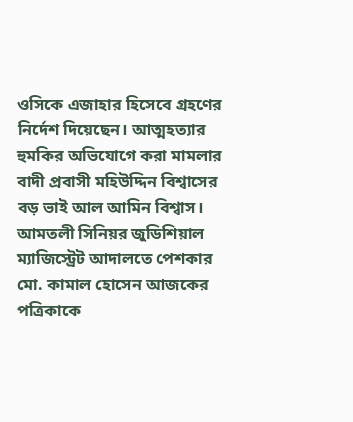ওসিকে এজাহার হিসেবে গ্রহণের নির্দেশ দিয়েছেন। আত্মহত্যার হুমকির অভিযোগে করা মামলার বাদী প্রবাসী মহিউদ্দিন বিশ্বাসের বড় ভাই আল আমিন বিশ্বাস।
আমতলী সিনিয়র জুডিশিয়াল ম্যাজিস্ট্রেট আদালতে পেশকার মো. কামাল হোসেন আজকের পত্রিকাকে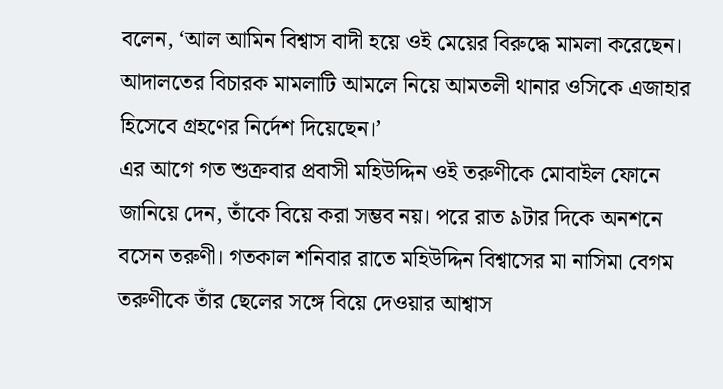বলেন, ‘আল আমিন বিশ্বাস বাদী হয়ে ওই মেয়ের বিরুদ্ধে মামলা করেছেন। আদালতের বিচারক মামলাটি আমলে নিয়ে আমতলী থানার ওসিকে এজাহার হিসেবে গ্রহণের নির্দেশ দিয়েছেন।’
এর আগে গত শুক্রবার প্রবাসী মহিউদ্দিন ওই তরুণীকে মোবাইল ফোনে জানিয়ে দেন, তাঁকে বিয়ে করা সম্ভব নয়। পরে রাত ৯টার দিকে অনশনে বসেন তরুণী। গতকাল শনিবার রাতে মহিউদ্দিন বিশ্বাসের মা নাসিমা বেগম তরুণীকে তাঁর ছেলের সঙ্গে বিয়ে দেওয়ার আশ্বাস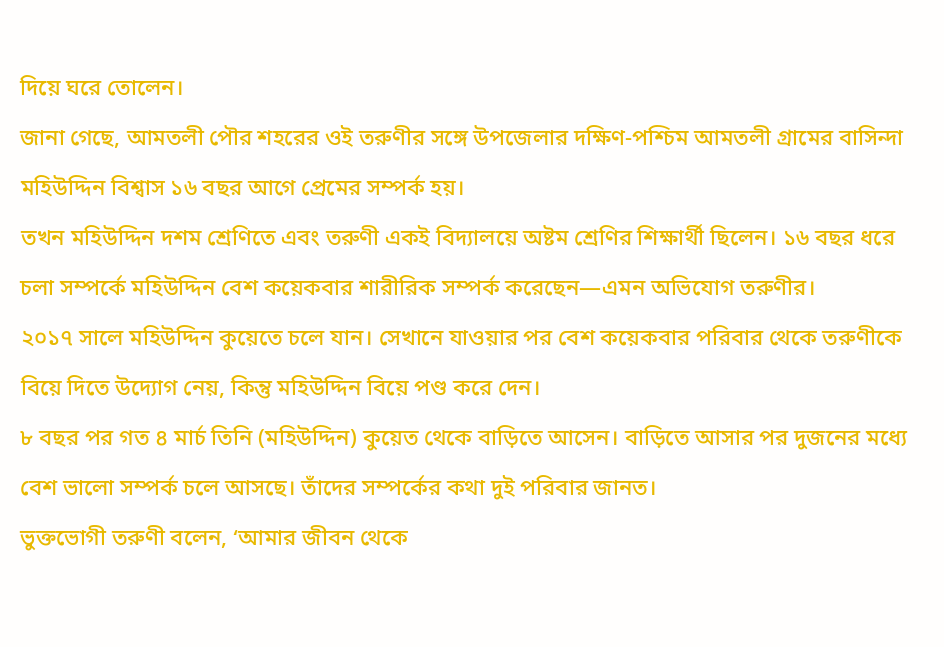দিয়ে ঘরে তোলেন।
জানা গেছে, আমতলী পৌর শহরের ওই তরুণীর সঙ্গে উপজেলার দক্ষিণ-পশ্চিম আমতলী গ্রামের বাসিন্দা মহিউদ্দিন বিশ্বাস ১৬ বছর আগে প্রেমের সম্পর্ক হয়।
তখন মহিউদ্দিন দশম শ্রেণিতে এবং তরুণী একই বিদ্যালয়ে অষ্টম শ্রেণির শিক্ষার্থী ছিলেন। ১৬ বছর ধরে চলা সম্পর্কে মহিউদ্দিন বেশ কয়েকবার শারীরিক সম্পর্ক করেছেন—এমন অভিযোগ তরুণীর।
২০১৭ সালে মহিউদ্দিন কুয়েতে চলে যান। সেখানে যাওয়ার পর বেশ কয়েকবার পরিবার থেকে তরুণীকে বিয়ে দিতে উদ্যোগ নেয়, কিন্তু মহিউদ্দিন বিয়ে পণ্ড করে দেন।
৮ বছর পর গত ৪ মার্চ তিনি (মহিউদ্দিন) কুয়েত থেকে বাড়িতে আসেন। বাড়িতে আসার পর দুজনের মধ্যে বেশ ভালো সম্পর্ক চলে আসছে। তাঁদের সম্পর্কের কথা দুই পরিবার জানত।
ভুক্তভোগী তরুণী বলেন, ‘আমার জীবন থেকে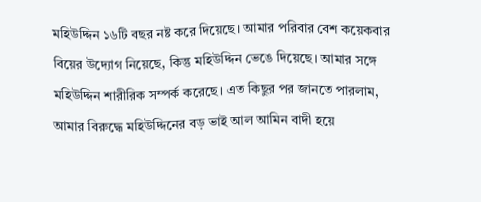মহিউদ্দিন ১৬টি বছর নষ্ট করে দিয়েছে। আমার পরিবার বেশ কয়েকবার বিয়ের উদ্যোগ নিয়েছে, কিন্তু মহিউদ্দিন ভেঙে দিয়েছে। আমার সঙ্গে মহিউদ্দিন শারীরিক সম্পর্ক করেছে। এত কিছুর পর জানতে পারলাম, আমার বিরুদ্ধে মহিউদ্দিনের বড় ভাই আল আমিন বাদী হয়ে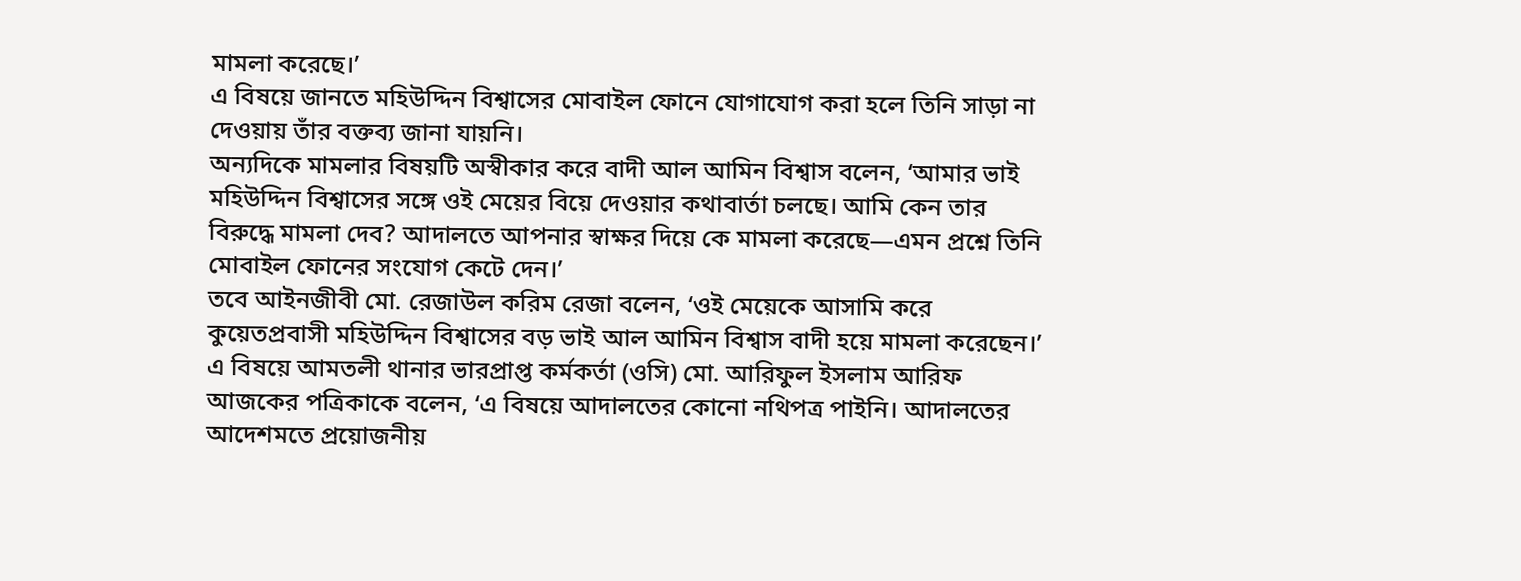মামলা করেছে।’
এ বিষয়ে জানতে মহিউদ্দিন বিশ্বাসের মোবাইল ফোনে যোগাযোগ করা হলে তিনি সাড়া না দেওয়ায় তাঁর বক্তব্য জানা যায়নি।
অন্যদিকে মামলার বিষয়টি অস্বীকার করে বাদী আল আমিন বিশ্বাস বলেন, ‘আমার ভাই মহিউদ্দিন বিশ্বাসের সঙ্গে ওই মেয়ের বিয়ে দেওয়ার কথাবার্তা চলছে। আমি কেন তার বিরুদ্ধে মামলা দেব? আদালতে আপনার স্বাক্ষর দিয়ে কে মামলা করেছে—এমন প্রশ্নে তিনি মোবাইল ফোনের সংযোগ কেটে দেন।’
তবে আইনজীবী মো. রেজাউল করিম রেজা বলেন, ‘ওই মেয়েকে আসামি করে কুয়েতপ্রবাসী মহিউদ্দিন বিশ্বাসের বড় ভাই আল আমিন বিশ্বাস বাদী হয়ে মামলা করেছেন।’
এ বিষয়ে আমতলী থানার ভারপ্রাপ্ত কর্মকর্তা (ওসি) মো. আরিফুল ইসলাম আরিফ আজকের পত্রিকাকে বলেন, ‘এ বিষয়ে আদালতের কোনো নথিপত্র পাইনি। আদালতের আদেশমতে প্রয়োজনীয়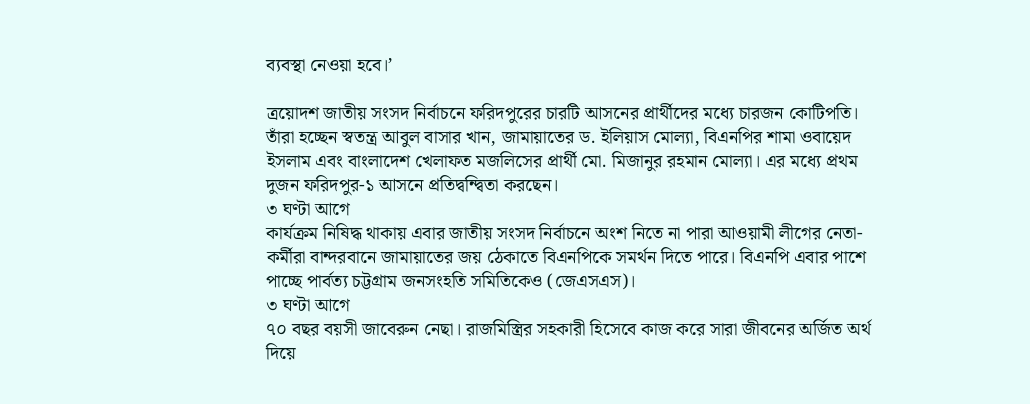ব্যবস্থা নেওয়া হবে।’

ত্রয়োদশ জাতীয় সংসদ নির্বাচনে ফরিদপুরের চারটি আসনের প্রার্থীদের মধ্যে চারজন কোটিপতি। তাঁরা হচ্ছেন স্বতন্ত্র আবুল বাসার খান, জামায়াতের ড. ইলিয়াস মোল্যা, বিএনপির শামা ওবায়েদ ইসলাম এবং বাংলাদেশ খেলাফত মজলিসের প্রার্থী মো. মিজানুর রহমান মোল্যা। এর মধ্যে প্রথম দুজন ফরিদপুর-১ আসনে প্রতিদ্বন্দ্বিতা করছেন।
৩ ঘণ্টা আগে
কার্যক্রম নিষিদ্ধ থাকায় এবার জাতীয় সংসদ নির্বাচনে অংশ নিতে না পারা আওয়ামী লীগের নেতা-কর্মীরা বান্দরবানে জামায়াতের জয় ঠেকাতে বিএনপিকে সমর্থন দিতে পারে। বিএনপি এবার পাশে পাচ্ছে পার্বত্য চট্টগ্রাম জনসংহতি সমিতিকেও (জেএসএস)।
৩ ঘণ্টা আগে
৭০ বছর বয়সী জাবেরুন নেছা। রাজমিস্ত্রির সহকারী হিসেবে কাজ করে সারা জীবনের অর্জিত অর্থ দিয়ে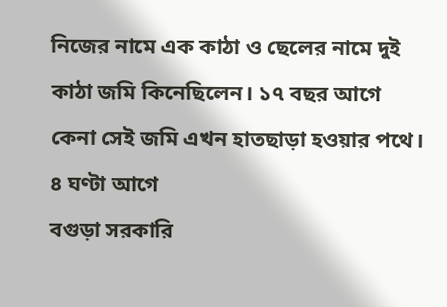নিজের নামে এক কাঠা ও ছেলের নামে দুই কাঠা জমি কিনেছিলেন। ১৭ বছর আগে কেনা সেই জমি এখন হাতছাড়া হওয়ার পথে।
৪ ঘণ্টা আগে
বগুড়া সরকারি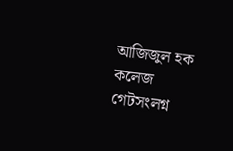আজিজুল হক কলেজ গেটসংলগ্ন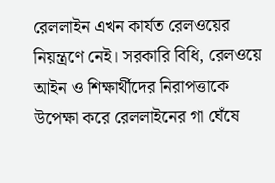রেললাইন এখন কার্যত রেলওয়ের নিয়ন্ত্রণে নেই। সরকারি বিধি, রেলওয়ে আইন ও শিক্ষার্থীদের নিরাপত্তাকে উপেক্ষা করে রেললাইনের গা ঘেঁষে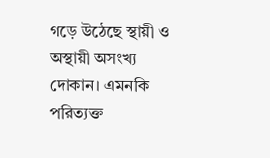গড়ে উঠেছে স্থায়ী ও অস্থায়ী অসংখ্য দোকান। এমনকি পরিত্যক্ত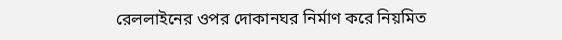রেললাইনের ওপর দোকানঘর নির্মাণ করে নিয়মিত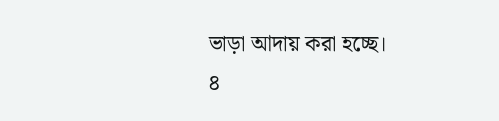ভাড়া আদায় করা হচ্ছে।
৪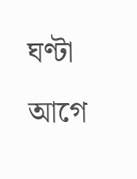ঘণ্টা আগে